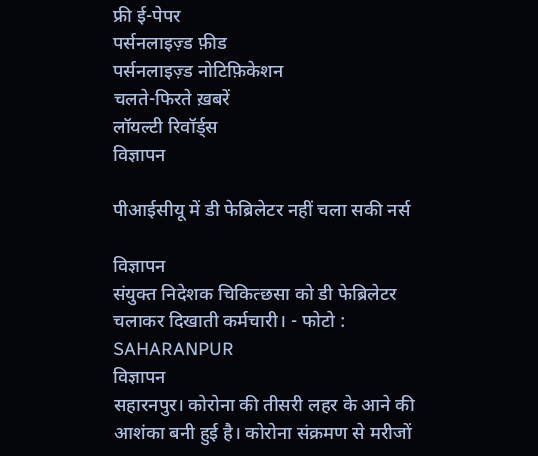फ्री ई-पेपर
पर्सनलाइज़्ड फ़ीड
पर्सनलाइज़्ड नोटिफ़िकेशन
चलते-फिरते ख़बरें
लॉयल्टी रिवॉर्ड्स
विज्ञापन

पीआईसीयू में डी फेब्रिलेटर नहीं चला सकी नर्स

विज्ञापन
संयुक्त निदेशक चिकित्छसा को डी फेब्रिलेटर चलाकर दिखाती कर्मचारी। - फोटो : SAHARANPUR
विज्ञापन
सहारनपुर। कोरोना की तीसरी लहर के आने की आशंका बनी हुई है। कोरोना संक्रमण से मरीजों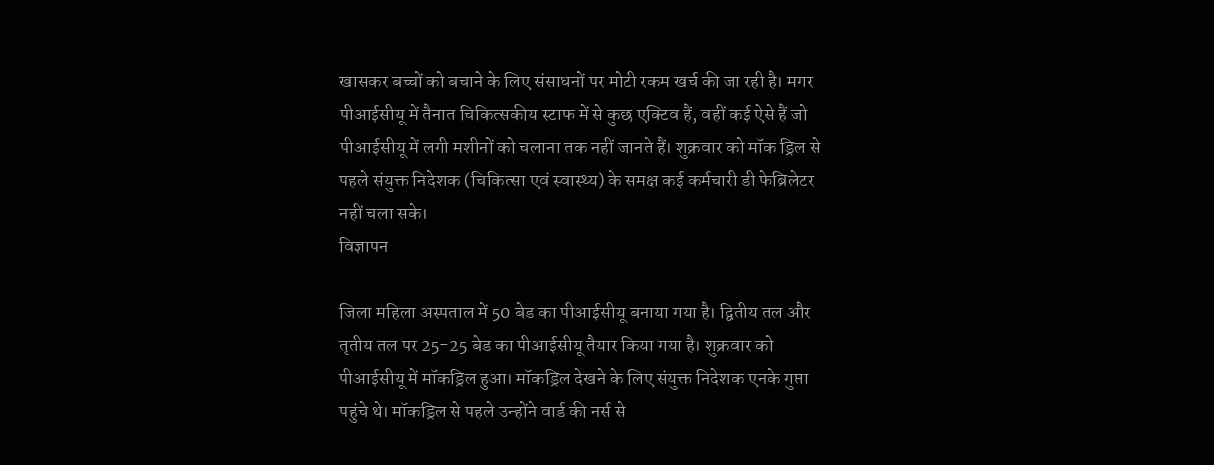खासकर बच्चों को बचाने के लिए संसाधनों पर मोटी रकम खर्च की जा रही है। मगर पीआईसीयू में तैनात चिकित्सकीय स्टाफ में से कुछ एक्टिव हैं, वहीं कई ऐसे हैं जो पीआईसीयू में लगी मशीनों को चलाना तक नहीं जानते हैं। शुक्रवार को मॉक ड्रिल से पहले संयुक्त निदेशक (चिकित्सा एवं स्वास्थ्य) के समक्ष कई कर्मचारी डी फेब्रिलेटर नहीं चला सके।
विज्ञापन

जिला महिला अस्पताल में 50 बेड का पीआईसीयू बनाया गया है। द्वितीय तल और तृतीय तल पर 25-25 बेड का पीआईसीयू तैयार किया गया है। शुक्रवार को पीआईसीयू में मॉकड्रिल हुआ। मॉकड्रिल देखने के लिए संयुक्त निदेशक एनके गुप्ता पहुंचे थे। मॉकड्रिल से पहले उन्होंने वार्ड की नर्स से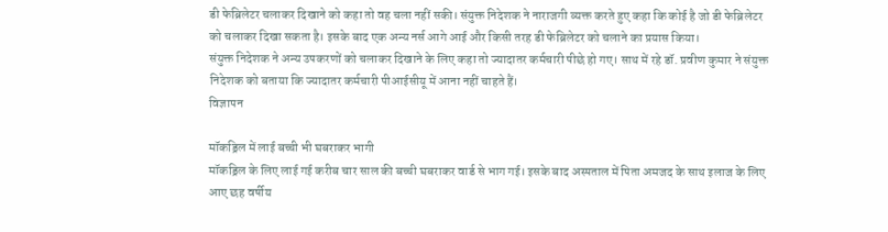डी फेब्रिलेटर चलाकर दिखाने को कहा तो वह चला नहीं सकी। संयुक्त निदेशक ने नाराजगी व्यक्त करते हुए कहा कि कोई है जो डी फेब्रिलेटर को चलाकर दिखा सकता है। इसके बाद एक अन्य नर्स आगे आई और किसी तरह डी फेब्रिलेटर को चलाने का प्रयास किया।
संयुक्त निदेशक ने अन्य उपकरणों को चलाकर दिखाने के लिए कहा तो ज्यादातर कर्मचारी पीछे हो गए। साथ में रहे डॉ. प्रवीण कुमार ने संयुक्त निदेशक को बताया कि ज्यादातर कर्मचारी पीआईसीयू में आना नहीं चाहते हैं।
विज्ञापन

मॉकड्रिल में लाई बच्ची भी घबराकर भागी
मॉकड्रिल के लिए लाई गई करीब चार साल की बच्ची घबराकर वार्ड से भाग गई। इसके बाद अस्पताल में पिता अमजद के साथ इलाज के लिए आए छह वर्षीय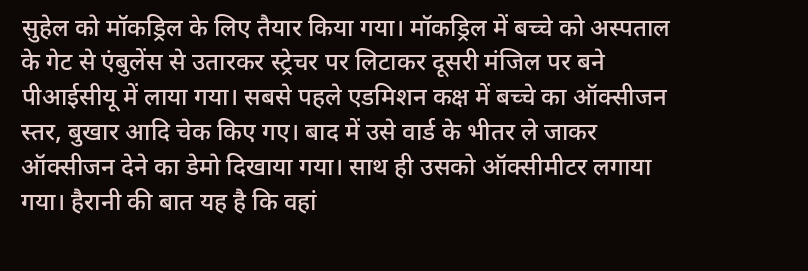सुहेल को मॉकड्रिल के लिए तैयार किया गया। मॉकड्रिल में बच्चे को अस्पताल के गेट से एंबुलेंस से उतारकर स्ट्रेचर पर लिटाकर दूसरी मंजिल पर बने पीआईसीयू में लाया गया। सबसे पहले एडमिशन कक्ष में बच्चे का ऑक्सीजन स्तर, बुखार आदि चेक किए गए। बाद में उसे वार्ड के भीतर ले जाकर ऑक्सीजन देने का डेमो दिखाया गया। साथ ही उसको ऑक्सीमीटर लगाया गया। हैरानी की बात यह है कि वहां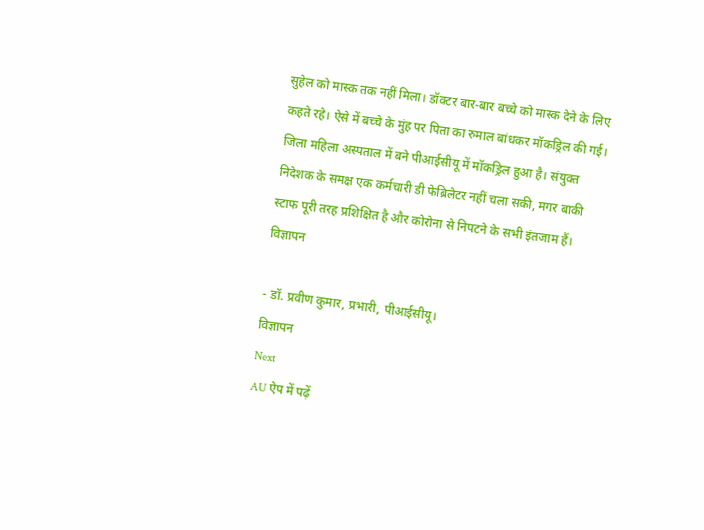सुहेल को मास्क तक नहीं मिला। डॉक्टर बार-बार बच्चे को मास्क देने के लिए कहते रहे। ऐसे में बच्चे के मुंह पर पिता का रुमाल बांधकर मॉकड्रिल की गई।
जिला महिला अस्पताल में बने पीआईसीयू में मॉकड्रिल हुआ है। संयुक्त निदेशक के समक्ष एक कर्मचारी डी फेब्रिलेटर नहीं चला सकी, मगर बाकी स्टाफ पूरी तरह प्रशिक्षित है और कोरोना से निपटने के सभी इंतजाम हैं।
विज्ञापन

- डॉ. प्रवीण कुमार, प्रभारी, पीआईसीयू।
विज्ञापन
Next
AU ऐप में पढ़ें